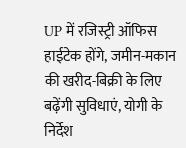UP में रजिस्ट्री ऑफिस हाईटेक होंगे, जमीन-मकान की खरीद-बिक्री के लिए बढ़ेंगी सुविधाएं, योगी के निर्देश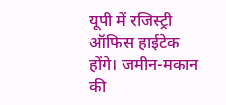यूपी में रजिस्ट्री ऑफिस हाईटेक होंगे। जमीन-मकान की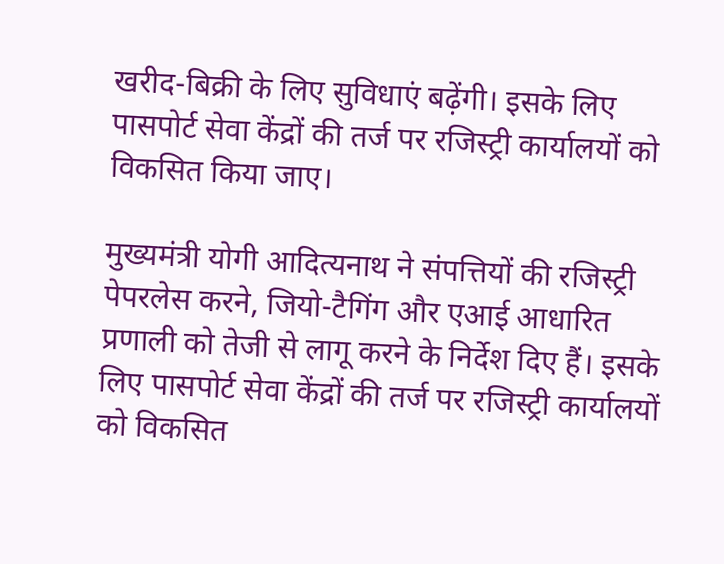खरीद-बिक्री के लिए सुविधाएं बढ़ेंगी। इसके लिए पासपोर्ट सेवा केंद्रों की तर्ज पर रजिस्ट्री कार्यालयों को विकसित किया जाए।

मुख्यमंत्री योगी आदित्यनाथ ने संपत्तियों की रजिस्ट्री पेपरलेस करने, जियो-टैगिंग और एआई आधारित प्रणाली को तेजी से लागू करने के निर्देश दिए हैं। इसके लिए पासपोर्ट सेवा केंद्रों की तर्ज पर रजिस्ट्री कार्यालयों को विकसित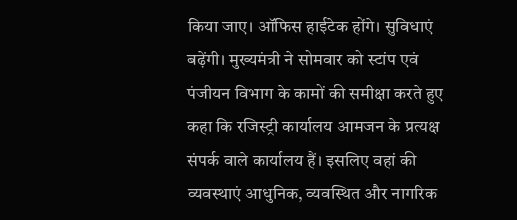किया जाए। ऑफिस हाईटेक होंगे। सुविधाएं बढ़ेंगी। मुख्यमंत्री ने सोमवार को स्टांप एवं पंजीयन विभाग के कामों की समीक्षा करते हुए कहा कि रजिस्ट्री कार्यालय आमजन के प्रत्यक्ष संपर्क वाले कार्यालय हैं। इसलिए वहां की व्यवस्थाएं आधुनिक, व्यवस्थित और नागरिक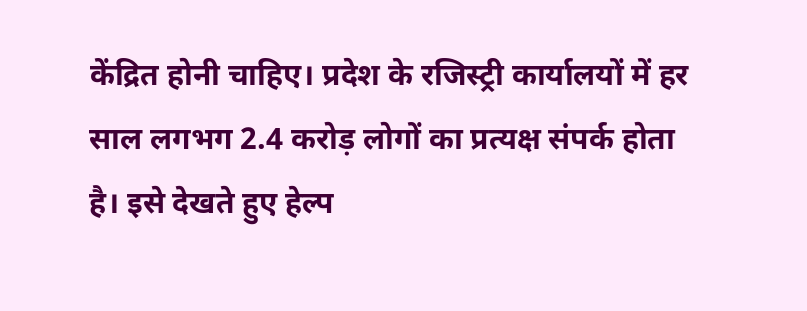केंद्रित होनी चाहिए। प्रदेश के रजिस्ट्री कार्यालयों में हर साल लगभग 2.4 करोड़ लोगों का प्रत्यक्ष संपर्क होता है। इसे देखते हुए हेल्प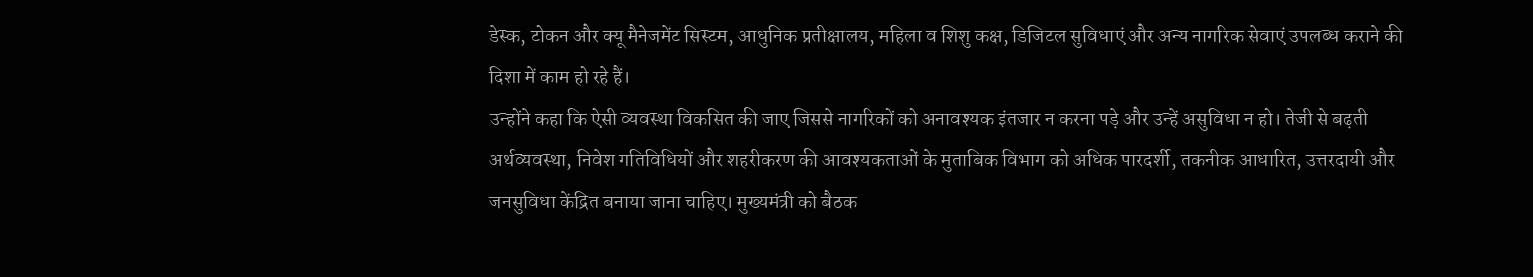डेस्क, टोकन और क्यू मैनेजमेंट सिस्टम, आधुनिक प्रतीक्षालय, महिला व शिशु कक्ष, डिजिटल सुविधाएं और अन्य नागरिक सेवाएं उपलब्ध कराने की दिशा में काम हो रहे हैं।
उन्होंने कहा कि ऐसी व्यवस्था विकसित की जाए जिससे नागरिकों को अनावश्यक इंतजार न करना पड़े और उन्हें असुविधा न हो। तेजी से बढ़ती अर्थव्यवस्था, निवेश गतिविधियों और शहरीकरण की आवश्यकताओं के मुताबिक विभाग को अधिक पारदर्शी, तकनीक आधारित, उत्तरदायी और जनसुविधा केंद्रित बनाया जाना चाहिए। मुख्यमंत्री को बैठक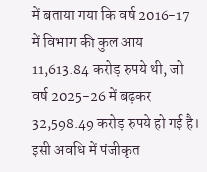में बताया गया कि वर्ष 2016-17 में विभाग की कुल आय 11,613.84 करोड़ रुपये थी, जो वर्ष 2025-26 में बढ़कर 32,598.49 करोड़ रुपये हो गई है। इसी अवधि में पंजीकृत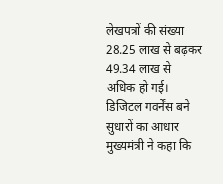लेखपत्रों की संख्या 28.25 लाख से बढ़कर 49.34 लाख से अधिक हो गई।
डिजिटल गवर्नेंस बने सुधारों का आधार
मुख्यमंत्री ने कहा कि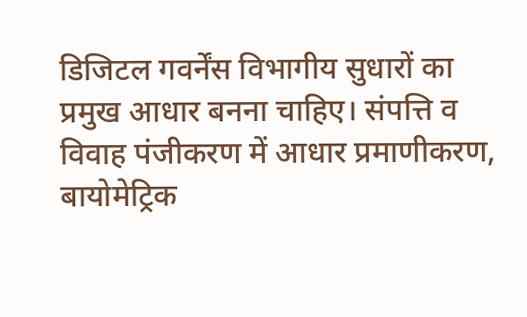डिजिटल गवर्नेंस विभागीय सुधारों का प्रमुख आधार बनना चाहिए। संपत्ति व विवाह पंजीकरण में आधार प्रमाणीकरण, बायोमेट्रिक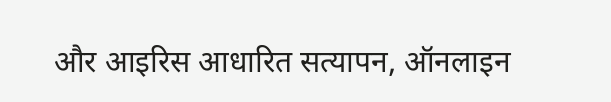और आइरिस आधारित सत्यापन, ऑनलाइन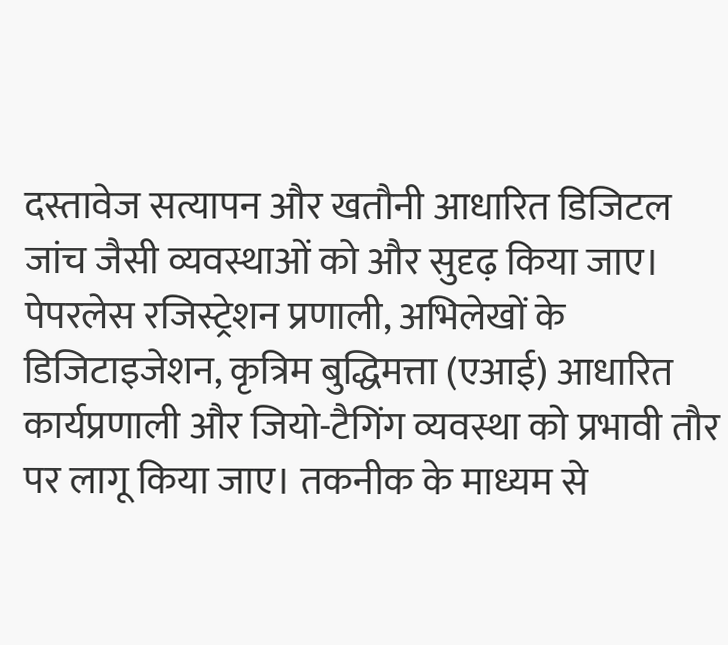दस्तावेज सत्यापन और खतौनी आधारित डिजिटल जांच जैसी व्यवस्थाओं को और सुदृढ़ किया जाए। पेपरलेस रजिस्ट्रेशन प्रणाली, अभिलेखों के डिजिटाइजेशन, कृत्रिम बुद्धिमत्ता (एआई) आधारित कार्यप्रणाली और जियो-टैगिंग व्यवस्था को प्रभावी तौर पर लागू किया जाए। तकनीक के माध्यम से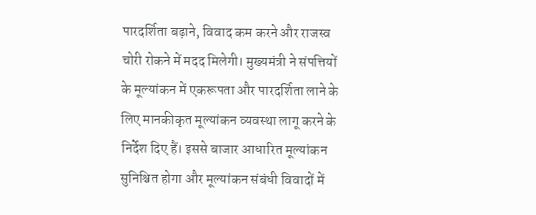पारदर्शिता बढ़ाने, विवाद कम करने और राजस्व चोरी रोकने में मदद मिलेगी। मुख्यमंत्री ने संपत्तियों के मूल्यांकन में एकरूपता और पारदर्शिता लाने के लिए मानकीकृत मूल्यांकन व्यवस्था लागू करने के निर्देश दिए हैं। इससे बाजार आधारित मूल्यांकन सुनिश्चित होगा और मूल्यांकन संबंधी विवादों में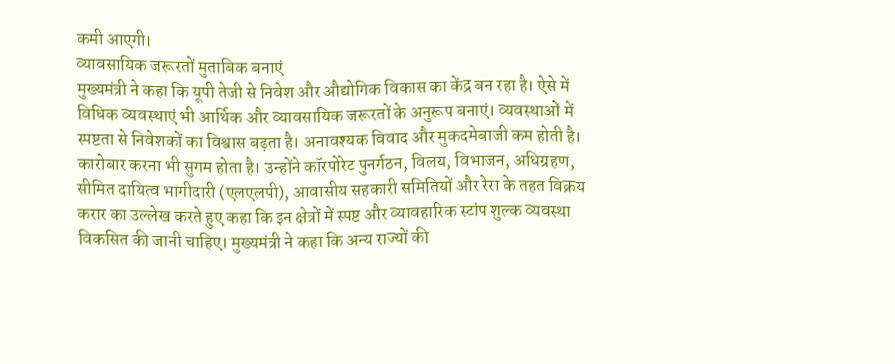कमी आएगी।
व्यावसायिक जरूरतों मुताबिक बनाएं
मुख्यमंत्री ने कहा कि यूपी तेजी से निवेश और औद्योगिक विकास का केंद्र बन रहा है। ऐसे में विधिक व्यवस्थाएं भी आर्थिक और व्यावसायिक जरूरतों के अनुरूप बनाएं। व्यवस्थाओं में स्पष्टता से निवेशकों का विश्वास बढ़ता है। अनावश्यक विवाद और मुकदमेबाजी कम होती है। कारोबार करना भी सुगम होता है। उन्होंने कॉरपोरेट पुनर्गठन, विलय, विभाजन, अधिग्रहण, सीमित दायित्व भागीदारी (एलएलपी), आवासीय सहकारी समितियों और रेरा के तहत विक्रय करार का उल्लेख करते हुए कहा कि इन क्षेत्रों में स्पष्ट और व्यावहारिक स्टांप शुल्क व्यवस्था विकसित की जानी चाहिए। मुख्यमंत्री ने कहा कि अन्य राज्यों की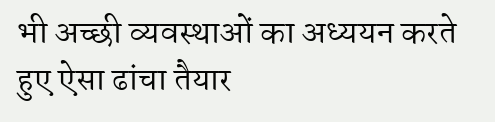भी अच्छी व्यवस्थाओं का अध्ययन करते हुए ऐसा ढांचा तैयार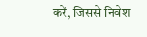करें, जिससे निवेश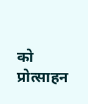को प्रोत्साहन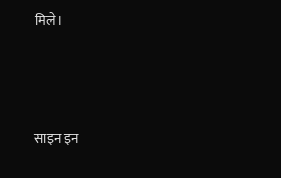मिले।




साइन इन